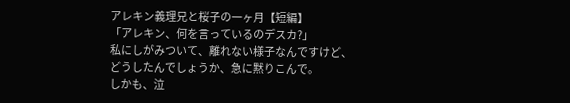アレキン義理兄と桜子の一ヶ月【短編】
「アレキン、何を言っているのデスカ?」
私にしがみついて、離れない様子なんですけど、
どうしたんでしょうか、急に黙りこんで。
しかも、泣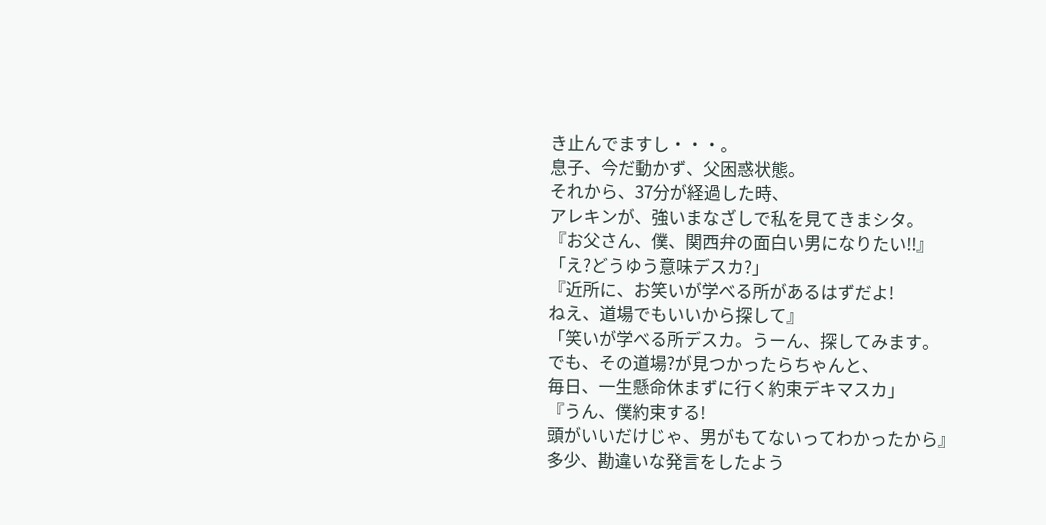き止んでますし・・・。
息子、今だ動かず、父困惑状態。
それから、37分が経過した時、
アレキンが、強いまなざしで私を見てきまシタ。
『お父さん、僕、関西弁の面白い男になりたい!!』
「え?どうゆう意味デスカ?」
『近所に、お笑いが学べる所があるはずだよ!
ねえ、道場でもいいから探して』
「笑いが学べる所デスカ。うーん、探してみます。
でも、その道場?が見つかったらちゃんと、
毎日、一生懸命休まずに行く約束デキマスカ」
『うん、僕約束する!
頭がいいだけじゃ、男がもてないってわかったから』
多少、勘違いな発言をしたよう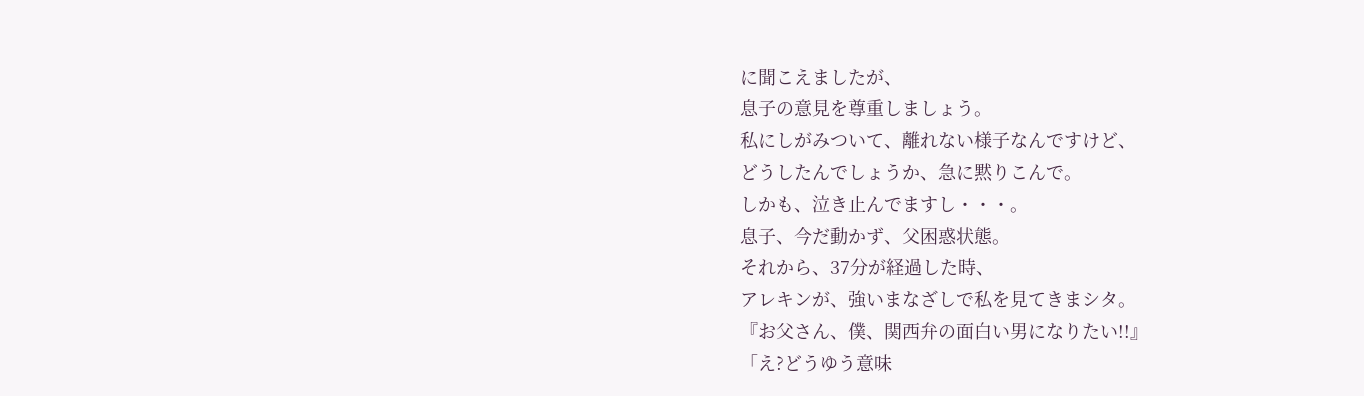に聞こえましたが、
息子の意見を尊重しましょう。
私にしがみついて、離れない様子なんですけど、
どうしたんでしょうか、急に黙りこんで。
しかも、泣き止んでますし・・・。
息子、今だ動かず、父困惑状態。
それから、37分が経過した時、
アレキンが、強いまなざしで私を見てきまシタ。
『お父さん、僕、関西弁の面白い男になりたい!!』
「え?どうゆう意味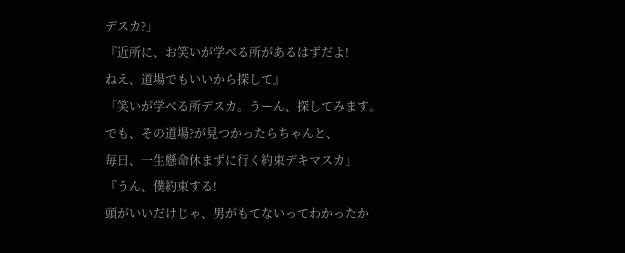デスカ?」
『近所に、お笑いが学べる所があるはずだよ!
ねえ、道場でもいいから探して』
「笑いが学べる所デスカ。うーん、探してみます。
でも、その道場?が見つかったらちゃんと、
毎日、一生懸命休まずに行く約束デキマスカ」
『うん、僕約束する!
頭がいいだけじゃ、男がもてないってわかったか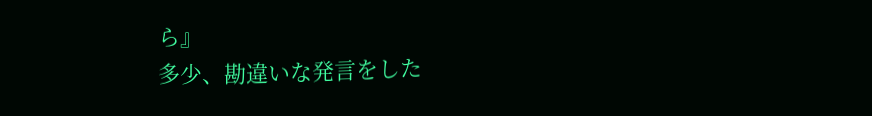ら』
多少、勘違いな発言をした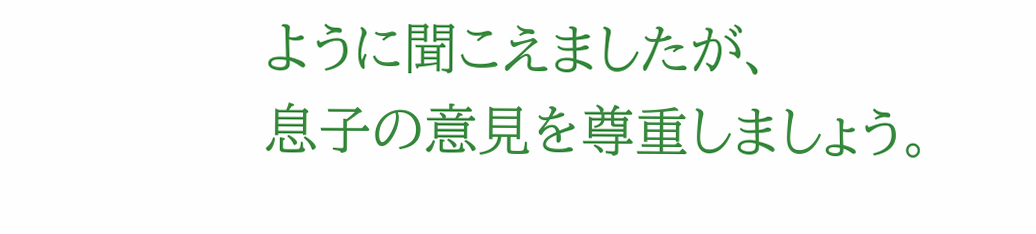ように聞こえましたが、
息子の意見を尊重しましょう。